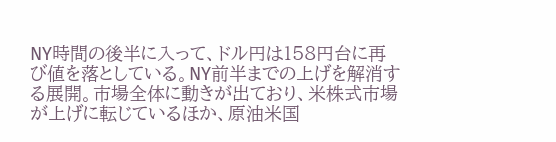NY時間の後半に入って、ドル円は158円台に再び値を落としている。NY前半までの上げを解消する展開。市場全体に動きが出ており、米株式市場が上げに転じているほか、原油米国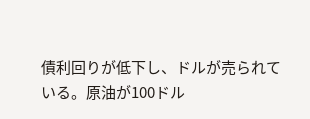債利回りが低下し、ドルが売られている。原油が100ドル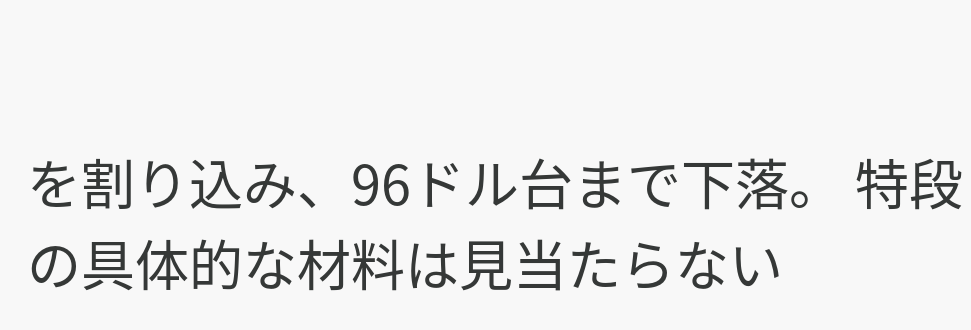を割り込み、96ドル台まで下落。 特段の具体的な材料は見当たらない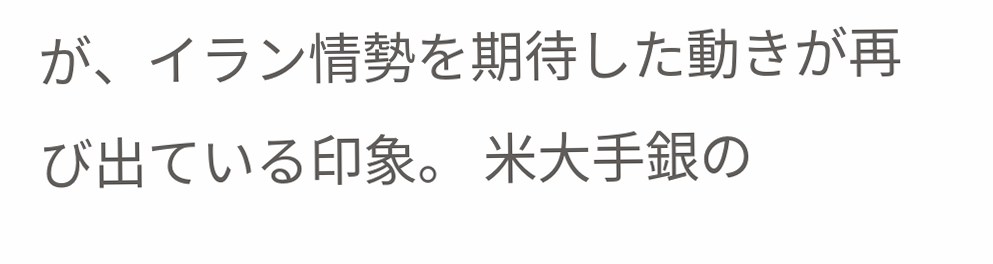が、イラン情勢を期待した動きが再び出ている印象。 米大手銀の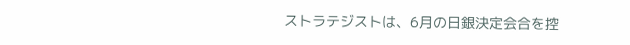ストラテジストは、6月の日銀決定会合を控